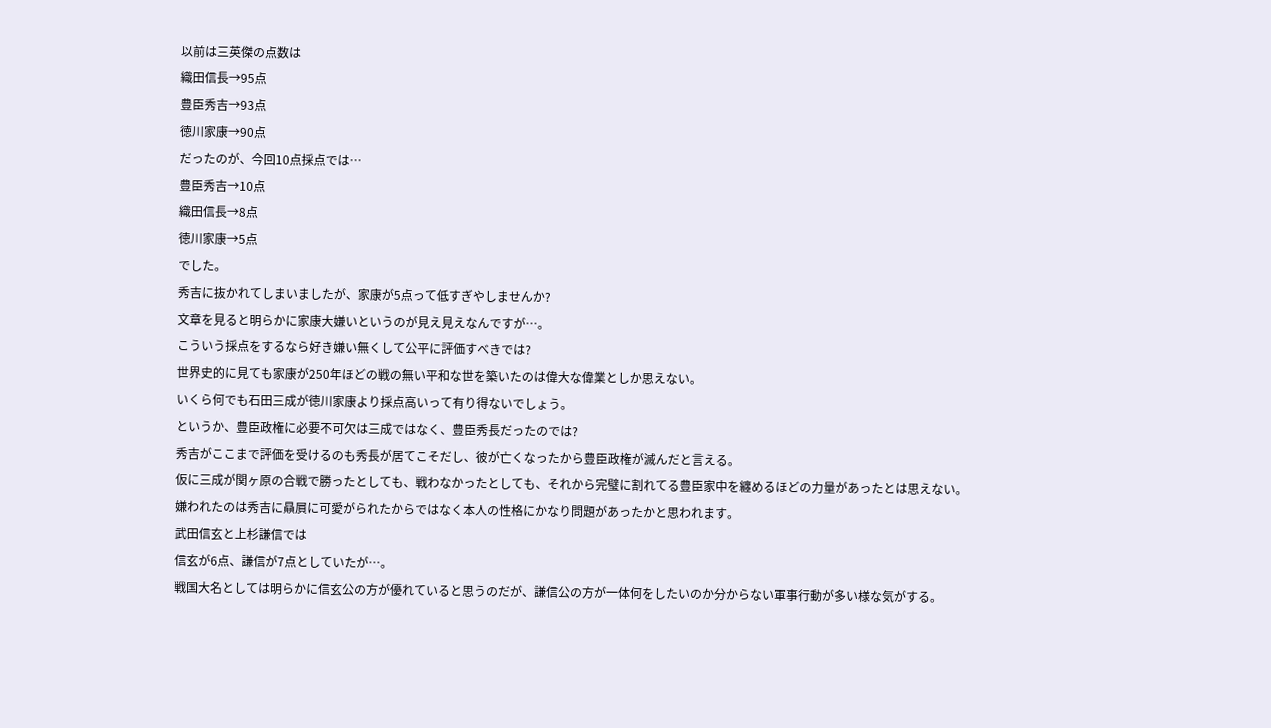以前は三英傑の点数は
織田信長→95点
豊臣秀吉→93点
徳川家康→90点
だったのが、今回10点採点では…
豊臣秀吉→10点
織田信長→8点
徳川家康→5点
でした。
秀吉に抜かれてしまいましたが、家康が5点って低すぎやしませんか?
文章を見ると明らかに家康大嫌いというのが見え見えなんですが…。
こういう採点をするなら好き嫌い無くして公平に評価すべきでは?
世界史的に見ても家康が250年ほどの戦の無い平和な世を築いたのは偉大な偉業としか思えない。
いくら何でも石田三成が徳川家康より採点高いって有り得ないでしょう。
というか、豊臣政権に必要不可欠は三成ではなく、豊臣秀長だったのでは?
秀吉がここまで評価を受けるのも秀長が居てこそだし、彼が亡くなったから豊臣政権が滅んだと言える。
仮に三成が関ヶ原の合戦で勝ったとしても、戦わなかったとしても、それから完璧に割れてる豊臣家中を纏めるほどの力量があったとは思えない。
嫌われたのは秀吉に贔屓に可愛がられたからではなく本人の性格にかなり問題があったかと思われます。
武田信玄と上杉謙信では
信玄が6点、謙信が7点としていたが…。
戦国大名としては明らかに信玄公の方が優れていると思うのだが、謙信公の方が一体何をしたいのか分からない軍事行動が多い様な気がする。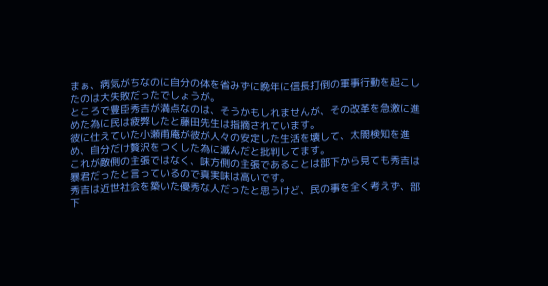まぁ、病気がちなのに自分の体を省みずに晩年に信長打倒の軍事行動を起こしたのは大失敗だったでしょうが。
ところで豊臣秀吉が満点なのは、そうかもしれませんが、その改革を急激に進めた為に民は疲弊したと藤田先生は指摘されています。
彼に仕えていた小瀬甫庵が彼が人々の安定した生活を壊して、太閤検知を進め、自分だけ贅沢をつくした為に滅んだと批判してます。
これが敵側の主張ではなく、味方側の主張であることは部下から見ても秀吉は暴君だったと言っているので真実味は高いです。
秀吉は近世社会を築いた優秀な人だったと思うけど、民の事を全く考えず、部下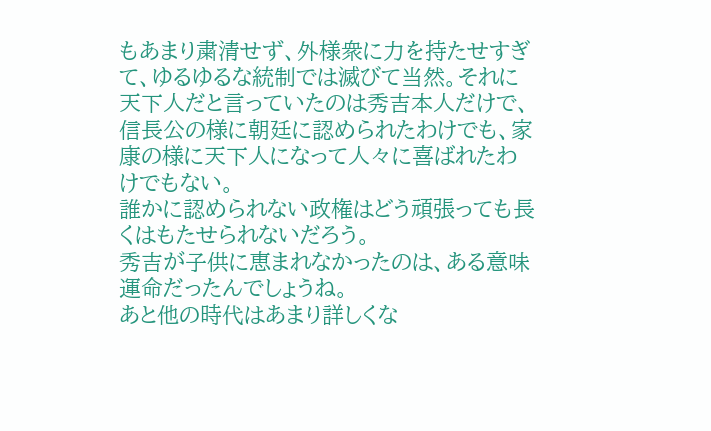もあまり粛清せず、外様衆に力を持たせすぎて、ゆるゆるな統制では滅びて当然。それに天下人だと言っていたのは秀吉本人だけで、信長公の様に朝廷に認められたわけでも、家康の様に天下人になって人々に喜ばれたわけでもない。
誰かに認められない政権はどう頑張っても長くはもたせられないだろう。
秀吉が子供に恵まれなかったのは、ある意味運命だったんでしょうね。
あと他の時代はあまり詳しくな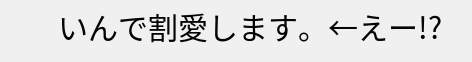いんで割愛します。←えー!?